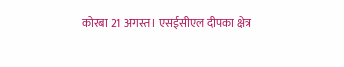कोरबा 21 अगस्त। एसईसीएल दीपका क्षेत्र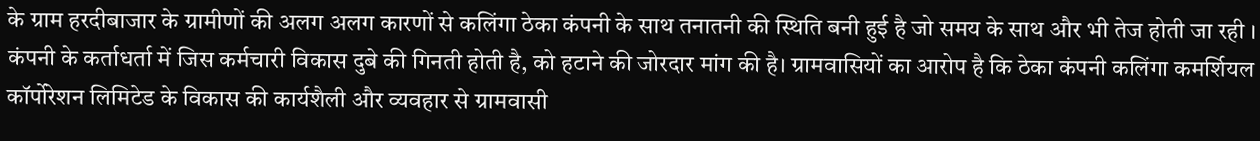के ग्राम हरदीबाजार के ग्रामीणों की अलग अलग कारणों से कलिंगा ठेका कंपनी के साथ तनातनी की स्थिति बनी हुई है जो समय के साथ और भी तेज होती जा रही । कंपनी के कर्ताधर्ता में जिस कर्मचारी विकास दुबे की गिनती होती है, को हटाने की जोरदार मांग की है। ग्रामवासियों का आरोप है कि ठेका कंपनी कलिंगा कमर्शियल कॉर्पोरेशन लिमिटेड के विकास की कार्यशैली और व्यवहार से ग्रामवासी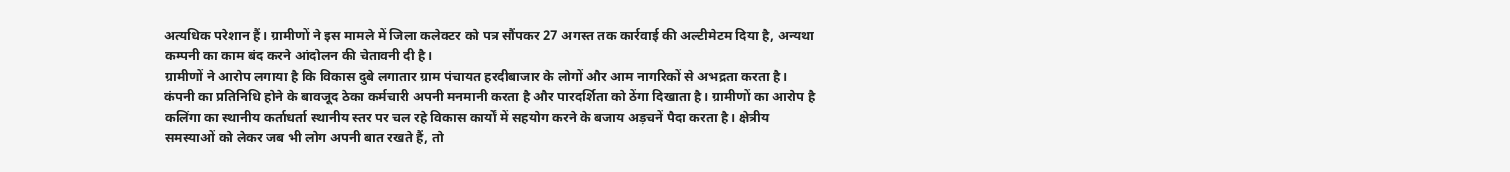अत्यधिक परेशान हैं। ग्रामीणों ने इस मामले में जिला कलेक्टर को पत्र सौंपकर 27 अगस्त तक कार्रवाई की अल्टीमेटम दिया है, अन्यथा कम्पनी का काम बंद करने आंदोलन की चेतावनी दी है।
ग्रामीणों ने आरोप लगाया है कि विकास दुबे लगातार ग्राम पंचायत हरदीबाजार के लोगों और आम नागरिकों से अभद्रता करता है। कंपनी का प्रतिनिधि होने के बावजूद ठेका कर्मचारी अपनी मनमानी करता है और पारदर्शिता को ठेंगा दिखाता है। ग्रामीणों का आरोप है कलिंगा का स्थानीय कर्ताधर्ता स्थानीय स्तर पर चल रहे विकास कार्यों में सहयोग करने के बजाय अड़चनें पैदा करता है। क्षेत्रीय समस्याओं को लेकर जब भी लोग अपनी बात रखते हैं, तो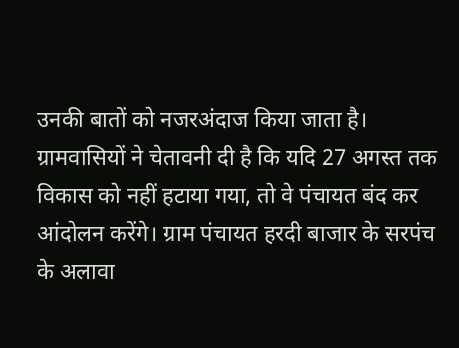उनकी बातों को नजरअंदाज किया जाता है। ग्रामवासियों ने चेतावनी दी है कि यदि 27 अगस्त तक विकास को नहीं हटाया गया, तो वे पंचायत बंद कर आंदोलन करेंगे। ग्राम पंचायत हरदी बाजार के सरपंच के अलावा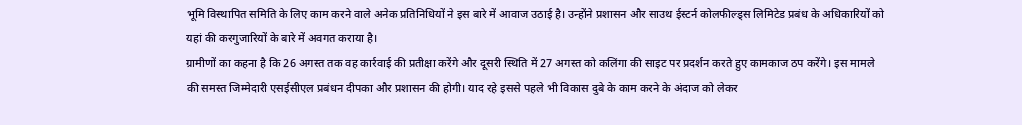भूमि विस्थापित समिति के लिए काम करने वाले अनेक प्रतिनिधियों ने इस बारे में आवाज उठाई है। उन्होंने प्रशासन और साउथ ईस्टर्न कोलफील्ड्स लिमिटेड प्रबंध के अधिकारियों को यहां की करगुजारियों के बारे में अवगत कराया है।
ग्रामीणों का कहना है कि 26 अगस्त तक वह कार्रवाई की प्रतीक्षा करेंगे और दूसरी स्थिति में 27 अगस्त को कलिंगा की साइट पर प्रदर्शन करते हुए कामकाज ठप करेंगे। इस मामले की समस्त जिम्मेदारी एसईसीएल प्रबंधन दीपका और प्रशासन की होगी। याद रहे इससे पहले भी विकास दुबे के काम करने के अंदाज को लेकर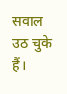सवाल उठ चुके हैं।